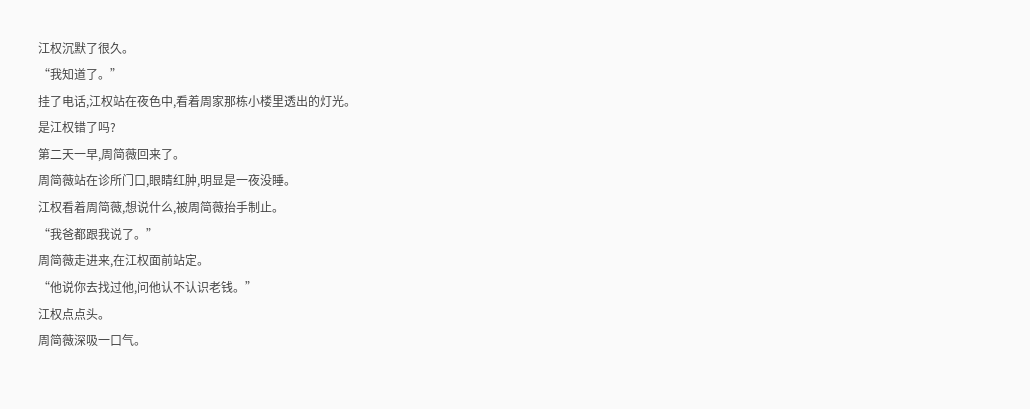江权沉默了很久。
“我知道了。”
挂了电话,江权站在夜色中,看着周家那栋小楼里透出的灯光。
是江权错了吗?
第二天一早,周简薇回来了。
周简薇站在诊所门口,眼睛红肿,明显是一夜没睡。
江权看着周简薇,想说什么,被周简薇抬手制止。
“我爸都跟我说了。”
周简薇走进来,在江权面前站定。
“他说你去找过他,问他认不认识老钱。”
江权点点头。
周简薇深吸一口气。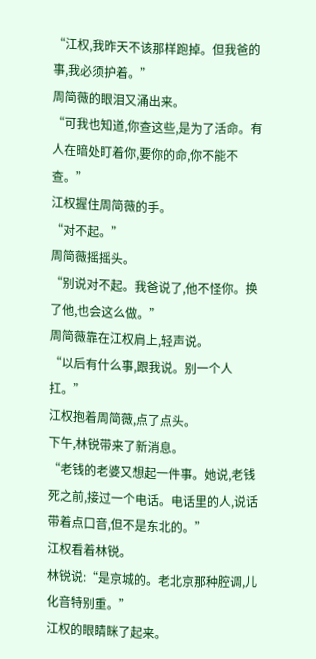“江权,我昨天不该那样跑掉。但我爸的事,我必须护着。”
周简薇的眼泪又涌出来。
“可我也知道,你查这些,是为了活命。有人在暗处盯着你,要你的命,你不能不查。”
江权握住周简薇的手。
“对不起。”
周简薇摇摇头。
“别说对不起。我爸说了,他不怪你。换了他,也会这么做。”
周简薇靠在江权肩上,轻声说。
“以后有什么事,跟我说。别一个人扛。”
江权抱着周简薇,点了点头。
下午,林锐带来了新消息。
“老钱的老婆又想起一件事。她说,老钱死之前,接过一个电话。电话里的人,说话带着点口音,但不是东北的。”
江权看着林锐。
林锐说:“是京城的。老北京那种腔调,儿化音特别重。”
江权的眼睛眯了起来。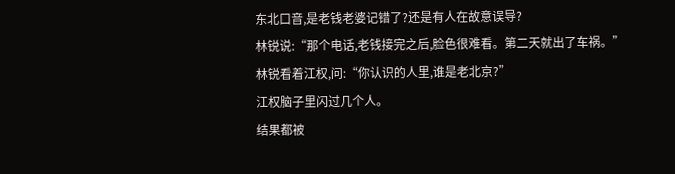东北口音,是老钱老婆记错了?还是有人在故意误导?
林锐说:“那个电话,老钱接完之后,脸色很难看。第二天就出了车祸。”
林锐看着江权,问:“你认识的人里,谁是老北京?”
江权脑子里闪过几个人。
结果都被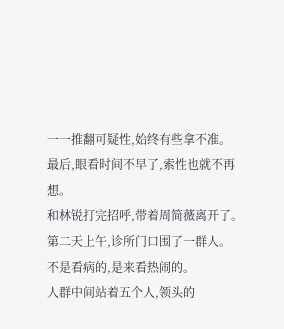一一推翻可疑性,始终有些拿不准。
最后,眼看时间不早了,索性也就不再想。
和林锐打完招呼,带着周简薇离开了。
第二天上午,诊所门口围了一群人。
不是看病的,是来看热闹的。
人群中间站着五个人,领头的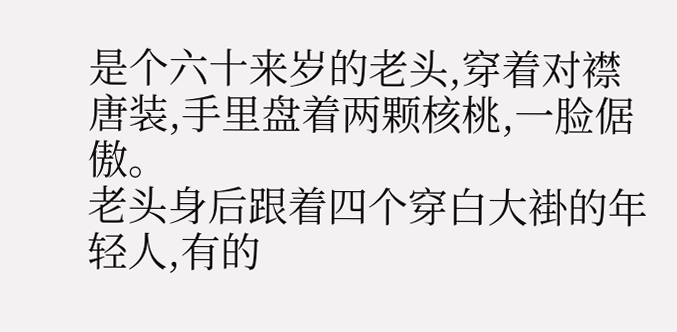是个六十来岁的老头,穿着对襟唐装,手里盘着两颗核桃,一脸倨傲。
老头身后跟着四个穿白大褂的年轻人,有的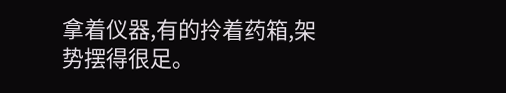拿着仪器,有的拎着药箱,架势摆得很足。